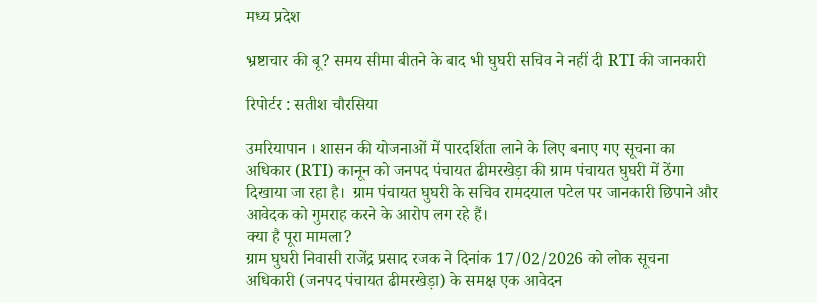मध्य प्रदेश

भ्रष्टाचार की बू? समय सीमा बीतने के बाद भी घुघरी सचिव ने नहीं दी RTI की जानकारी

रिपोर्टर : सतीश चौरसिया

उमरियापान । शासन की योजनाओं में पारदर्शिता लाने के लिए बनाए गए सूचना का अधिकार (RTI) कानून को जनपद पंचायत ढीमरखेड़ा की ग्राम पंचायत घुघरी में ठेंगा दिखाया जा रहा है।  ग्राम पंचायत घुघरी के सचिव रामदयाल पटेल पर जानकारी छिपाने और आवेदक को गुमराह करने के आरोप लग रहे हैं।
क्या है पूरा मामला?
ग्राम घुघरी निवासी राजेंद्र प्रसाद रजक ने दिनांक 17/02/2026 को लोक सूचना अधिकारी (जनपद पंचायत ढीमरखेड़ा) के समक्ष एक आवेदन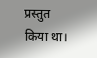प्रस्तुत किया था।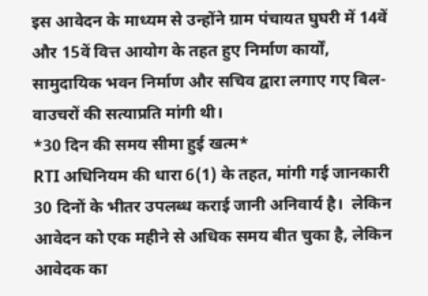इस आवेदन के माध्यम से उन्होंने ग्राम पंचायत घुघरी में 14वें और 15वें वित्त आयोग के तहत हुए निर्माण कार्यों, सामुदायिक भवन निर्माण और सचिव द्वारा लगाए गए बिल-वाउचरों की सत्याप्रति मांगी थी।
*30 दिन की समय सीमा हुई खत्म*
RTI अधिनियम की धारा 6(1) के तहत, मांगी गई जानकारी 30 दिनों के भीतर उपलब्ध कराई जानी अनिवार्य है।  लेकिन आवेदन को एक महीने से अधिक समय बीत चुका है, लेकिन आवेदक का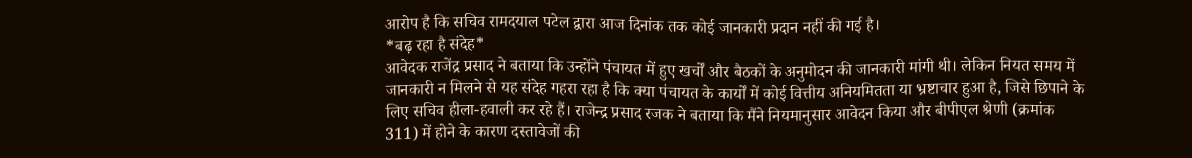आरोप है कि सचिव रामदयाल पटेल द्वारा आज दिनांक तक कोई जानकारी प्रदान नहीं की गई है।
*बढ़ रहा है संदेह*
आवेदक राजेंद्र प्रसाद ने बताया कि उन्होंने पंचायत में हुए खर्चों और बैठकों के अनुमोदन की जानकारी मांगी थी। लेकिन नियत समय में जानकारी न मिलने से यह संदेह गहरा रहा है कि क्या पंचायत के कार्यों में कोई वित्तीय अनियमितता या भ्रष्टाचार हुआ है, जिसे छिपाने के लिए सचिव हीला-हवाली कर रहे हैं। राजेन्द्र प्रसाद रजक ने बताया कि मैंने नियमानुसार आवेदन किया और बीपीएल श्रेणी (क्रमांक 311) में होने के कारण दस्तावेजों की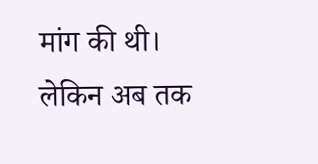मांग की थी। लेकिन अब तक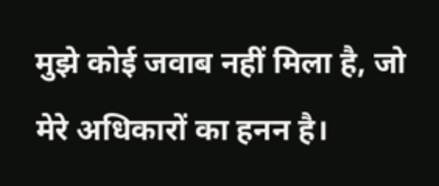मुझे कोई जवाब नहीं मिला है, जो मेरे अधिकारों का हनन है।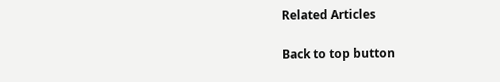Related Articles

Back to top button